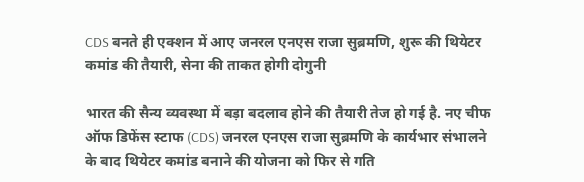CDS बनते ही एक्शन में आए जनरल एनएस राजा सुब्रमणि, शुरू की थियेटर कमांड की तैयारी, सेना की ताकत होगी दोगुनी

भारत की सैन्य व्यवस्था में बड़ा बदलाव होने की तैयारी तेज हो गई है. नए चीफ ऑफ डिफेंस स्टाफ (CDS) जनरल एनएस राजा सुब्रमणि के कार्यभार संभालने के बाद थियेटर कमांड बनाने की योजना को फिर से गति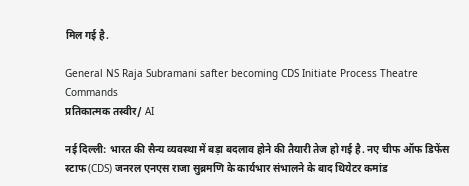मिल गई है.

General NS Raja Subramani safter becoming CDS Initiate Process Theatre Commands
प्रतिकात्मक तस्वीर/ AI

नई दिल्ली: भारत की सैन्य व्यवस्था में बड़ा बदलाव होने की तैयारी तेज हो गई है. नए चीफ ऑफ डिफेंस स्टाफ (CDS) जनरल एनएस राजा सुब्रमणि के कार्यभार संभालने के बाद थियेटर कमांड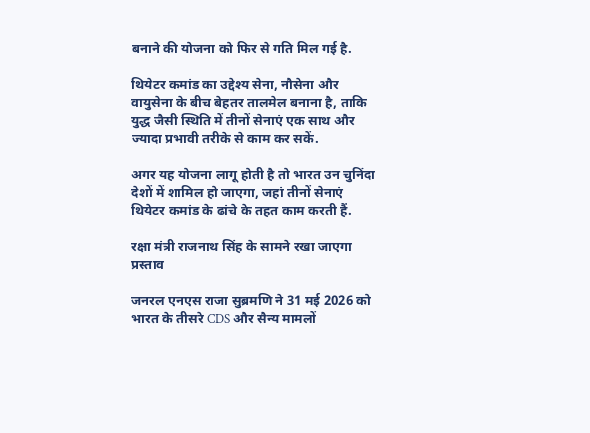बनाने की योजना को फिर से गति मिल गई है.

थियेटर कमांड का उद्देश्य सेना, नौसेना और वायुसेना के बीच बेहतर तालमेल बनाना है, ताकि युद्ध जैसी स्थिति में तीनों सेनाएं एक साथ और ज्यादा प्रभावी तरीके से काम कर सकें.

अगर यह योजना लागू होती है तो भारत उन चुनिंदा देशों में शामिल हो जाएगा, जहां तीनों सेनाएं थियेटर कमांड के ढांचे के तहत काम करती हैं.

रक्षा मंत्री राजनाथ सिंह के सामने रखा जाएगा प्रस्ताव

जनरल एनएस राजा सुब्रमणि ने 31 मई 2026 को भारत के तीसरे CDS और सैन्य मामलों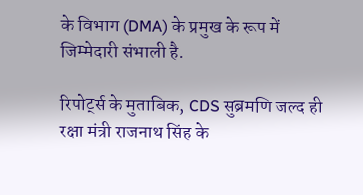के विभाग (DMA) के प्रमुख के रूप में जिम्मेदारी संभाली है.

रिपोर्ट्स के मुताबिक, CDS सुब्रमणि जल्द ही रक्षा मंत्री राजनाथ सिंह के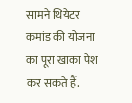सामने थियेटर कमांड की योजना का पूरा खाका पेश कर सकते हैं.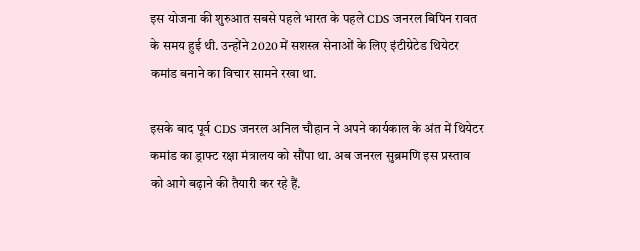इस योजना की शुरुआत सबसे पहले भारत के पहले CDS जनरल बिपिन रावत के समय हुई थी. उन्होंने 2020 में सशस्त्र सेनाओं के लिए इंटीग्रेटेड थियेटर कमांड बनाने का विचार सामने रखा था.

इसके बाद पूर्व CDS जनरल अनिल चौहान ने अपने कार्यकाल के अंत में थियेटर कमांड का ड्राफ्ट रक्षा मंत्रालय को सौंपा था. अब जनरल सुब्रमणि इस प्रस्ताव को आगे बढ़ाने की तैयारी कर रहे हैं.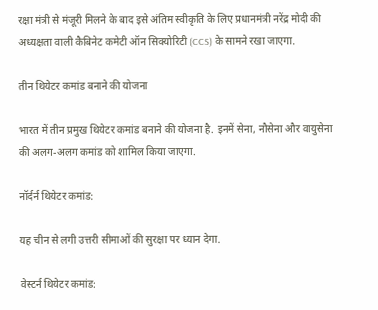रक्षा मंत्री से मंजूरी मिलने के बाद इसे अंतिम स्वीकृति के लिए प्रधानमंत्री नरेंद्र मोदी की अध्यक्षता वाली कैबिनेट कमेटी ऑन सिक्योरिटी (CCS) के सामने रखा जाएगा.

तीन थियेटर कमांड बनाने की योजना

भारत में तीन प्रमुख थियेटर कमांड बनाने की योजना है. इनमें सेना, नौसेना और वायुसेना की अलग-अलग कमांड को शामिल किया जाएगा.

नॉर्दर्न थियेटर कमांड:

यह चीन से लगी उत्तरी सीमाओं की सुरक्षा पर ध्यान देगा.

वेस्टर्न थियेटर कमांड: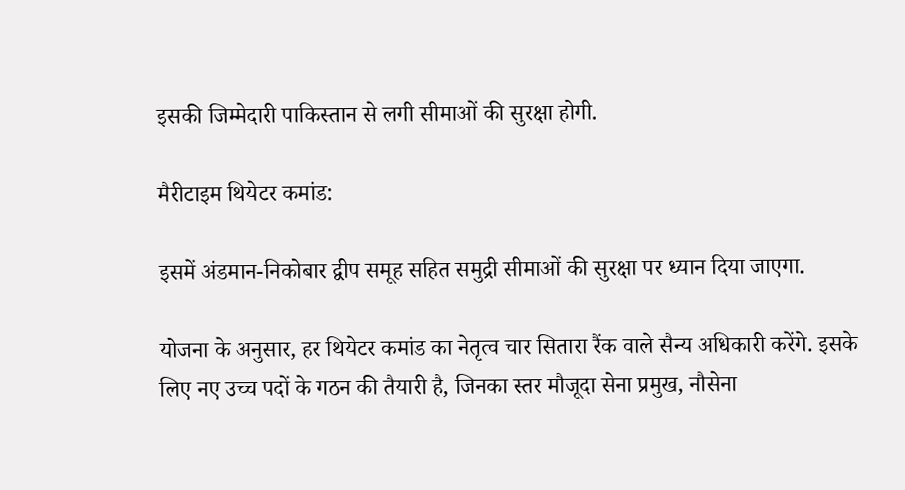इसकी जिम्मेदारी पाकिस्तान से लगी सीमाओं की सुरक्षा होगी.

मैरीटाइम थियेटर कमांड:

इसमें अंडमान-निकोबार द्वीप समूह सहित समुद्री सीमाओं की सुरक्षा पर ध्यान दिया जाएगा.

योजना के अनुसार, हर थियेटर कमांड का नेतृत्व चार सितारा रैंक वाले सैन्य अधिकारी करेंगे. इसके लिए नए उच्च पदों के गठन की तैयारी है, जिनका स्तर मौजूदा सेना प्रमुख, नौसेना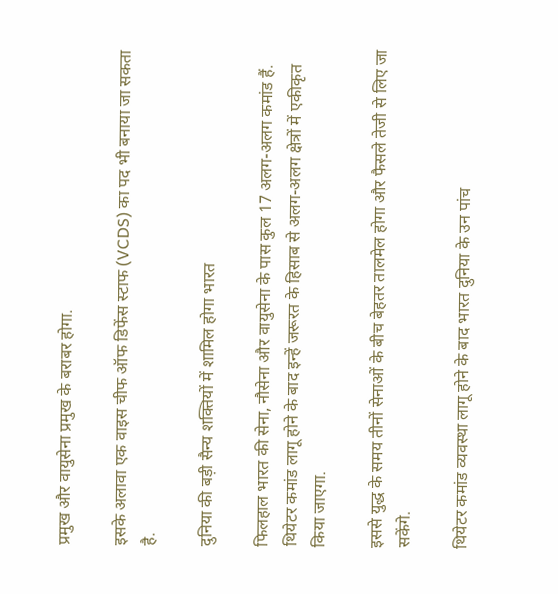प्रमुख और वायुसेना प्रमुख के बराबर होगा.

इसके अलावा एक वाइस चीफ ऑफ डिफेंस स्टाफ (VCDS) का पद भी बनाया जा सकता है.

दुनिया की बड़ी सैन्य शक्तियों में शामिल होगा भारत

फिलहाल भारत की सेना, नौसेना और वायुसेना के पास कुल 17 अलग-अलग कमांड हैं. थियेटर कमांड लागू होने के बाद इन्हें जरूरत के हिसाब से अलग-अलग क्षेत्रों में एकीकृत किया जाएगा.

इससे युद्ध के समय तीनों सेनाओं के बीच बेहतर तालमेल होगा और फैसले तेजी से लिए जा सकेंगे.

थियेटर कमांड व्यवस्था लागू होने के बाद भारत दुनिया के उन पांच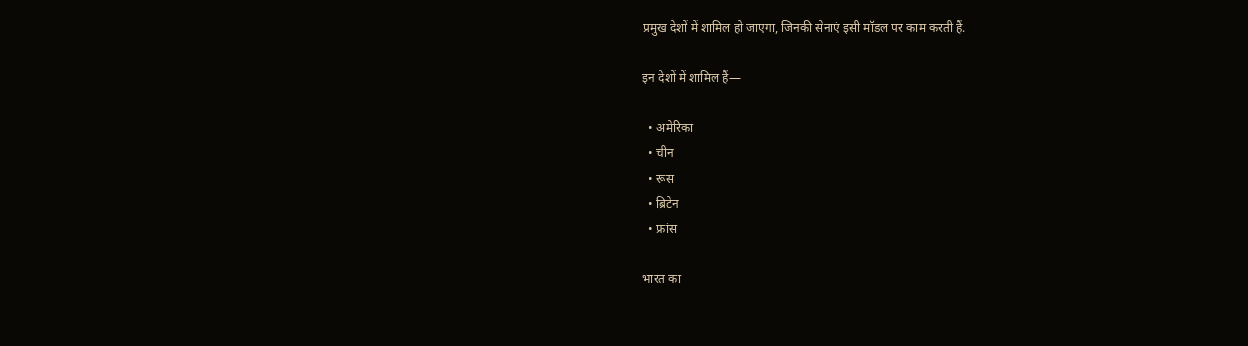प्रमुख देशों में शामिल हो जाएगा, जिनकी सेनाएं इसी मॉडल पर काम करती हैं.

इन देशों में शामिल हैं—

  • अमेरिका
  • चीन
  • रूस
  • ब्रिटेन
  • फ्रांस

भारत का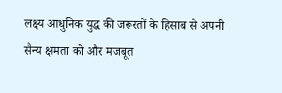लक्ष्य आधुनिक युद्ध की जरूरतों के हिसाब से अपनी सैन्य क्षमता को और मजबूत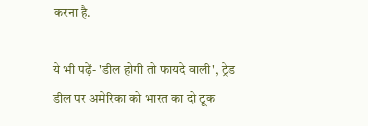करना है.

ये भी पढ़ें- 'डील होगी तो फायदे वाली', ट्रेड डील पर अमेरिका को भारत का दो टूक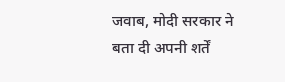जवाब, मोदी सरकार ने बता दी अपनी शर्तें